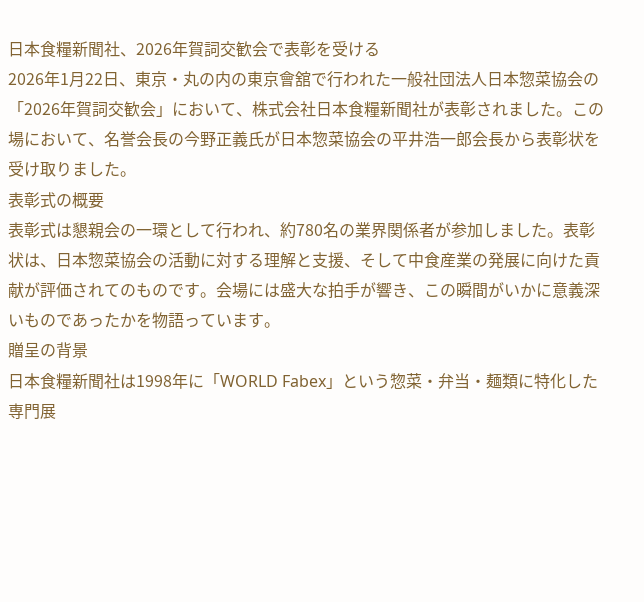日本食糧新聞社、2026年賀詞交歓会で表彰を受ける
2026年1月22日、東京・丸の内の東京會舘で行われた一般社団法人日本惣菜協会の「2026年賀詞交歓会」において、株式会社日本食糧新聞社が表彰されました。この場において、名誉会長の今野正義氏が日本惣菜協会の平井浩一郎会長から表彰状を受け取りました。
表彰式の概要
表彰式は懇親会の一環として行われ、約780名の業界関係者が参加しました。表彰状は、日本惣菜協会の活動に対する理解と支援、そして中食産業の発展に向けた貢献が評価されてのものです。会場には盛大な拍手が響き、この瞬間がいかに意義深いものであったかを物語っています。
贈呈の背景
日本食糧新聞社は1998年に「WORLD Fabex」という惣菜・弁当・麺類に特化した専門展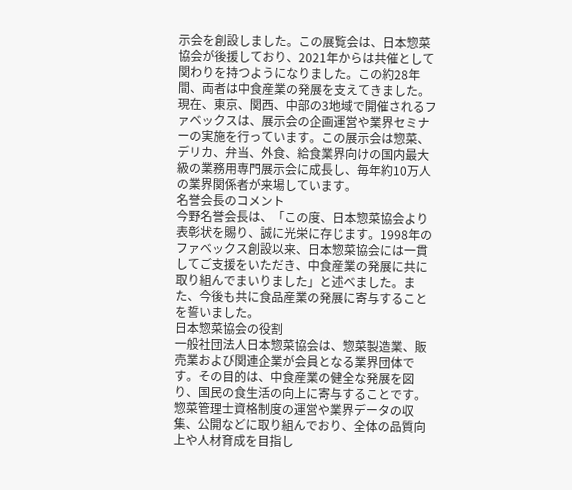示会を創設しました。この展覧会は、日本惣菜協会が後援しており、2021年からは共催として関わりを持つようになりました。この約28年間、両者は中食産業の発展を支えてきました。
現在、東京、関西、中部の3地域で開催されるファベックスは、展示会の企画運営や業界セミナーの実施を行っています。この展示会は惣菜、デリカ、弁当、外食、給食業界向けの国内最大級の業務用専門展示会に成長し、毎年約10万人の業界関係者が来場しています。
名誉会長のコメント
今野名誉会長は、「この度、日本惣菜協会より表彰状を賜り、誠に光栄に存じます。1998年のファベックス創設以来、日本惣菜協会には一貫してご支援をいただき、中食産業の発展に共に取り組んでまいりました」と述べました。また、今後も共に食品産業の発展に寄与することを誓いました。
日本惣菜協会の役割
一般社団法人日本惣菜協会は、惣菜製造業、販売業および関連企業が会員となる業界団体です。その目的は、中食産業の健全な発展を図り、国民の食生活の向上に寄与することです。惣菜管理士資格制度の運営や業界データの収集、公開などに取り組んでおり、全体の品質向上や人材育成を目指し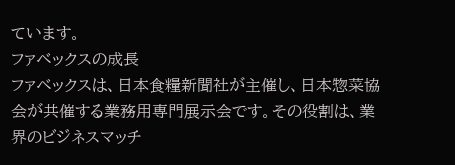ています。
ファベックスの成長
ファベックスは、日本食糧新聞社が主催し、日本惣菜協会が共催する業務用専門展示会です。その役割は、業界のビジネスマッチ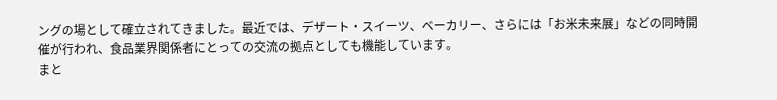ングの場として確立されてきました。最近では、デザート・スイーツ、ベーカリー、さらには「お米未来展」などの同時開催が行われ、食品業界関係者にとっての交流の拠点としても機能しています。
まと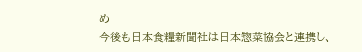め
今後も日本食糧新聞社は日本惣菜協会と連携し、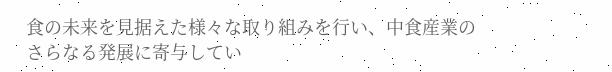食の未来を見据えた様々な取り組みを行い、中食産業のさらなる発展に寄与してい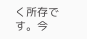く所存です。今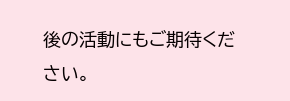後の活動にもご期待ください。